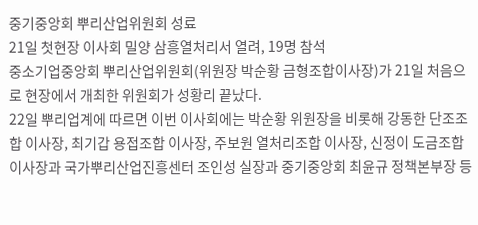중기중앙회 뿌리산업위원회 성료
21일 첫현장 이사회 밀양 삼흥열처리서 열려, 19명 참석
중소기업중앙회 뿌리산업위원회(위원장 박순황 금형조합이사장)가 21일 처음으로 현장에서 개최한 위원회가 성황리 끝났다.
22일 뿌리업계에 따르면 이번 이사회에는 박순황 위원장을 비롯해 강동한 단조조합 이사장, 최기갑 용접조합 이사장, 주보원 열처리조합 이사장, 신정이 도금조합 이사장과 국가뿌리산업진흥센터 조인성 실장과 중기중앙회 최윤규 정책본부장 등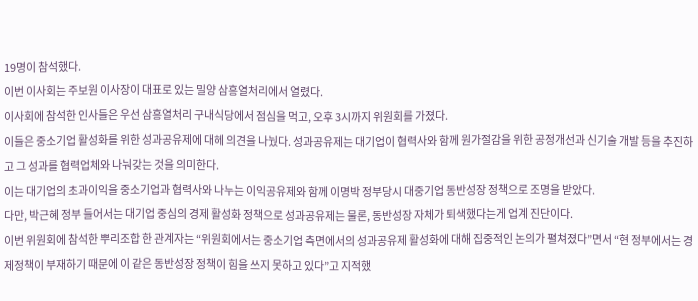19명이 참석했다.
이번 이사회는 주보원 이사장이 대표로 있는 밀양 삼흥열처리에서 열렸다.
이사회에 참석한 인사들은 우선 삼흥열처리 구내식당에서 점심을 먹고, 오후 3시까지 위원회를 가졌다.
이들은 중소기업 활성화를 위한 성과공유제에 대헤 의견을 나눴다. 성과공유제는 대기업이 협력사와 함께 원가절감을 위한 공정개선과 신기술 개발 등을 추진하고 그 성과를 협력업체와 나눠갖는 것을 의미한다.
이는 대기업의 초과이익을 중소기업과 협력사와 나누는 이익공유제와 함께 이명박 정부당시 대중기업 동반성장 정책으로 조명을 받았다.
다만, 박근혜 정부 들어서는 대기업 중심의 경제 활성화 정책으로 성과공유제는 물론, 동반성장 자체가 퇴색했다는게 업계 진단이다.
이번 위원회에 참석한 뿌리조합 한 관계자는 “위원회에서는 중소기업 측면에서의 성과공유제 활성화에 대해 집중적인 논의가 펼쳐졌다”면서 “현 정부에서는 경제정책이 부재하기 때문에 이 같은 동반성장 정책이 힘을 쓰지 못하고 있다”고 지적했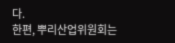다.
한편, 뿌리산업위원회는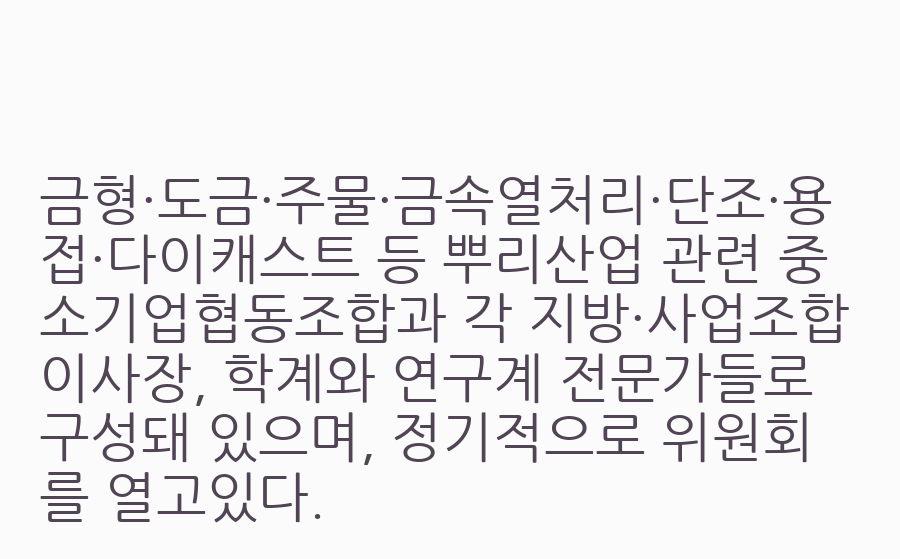금형·도금·주물·금속열처리·단조·용접·다이캐스트 등 뿌리산업 관련 중소기업협동조합과 각 지방·사업조합 이사장, 학계와 연구계 전문가들로 구성돼 있으며, 정기적으로 위원회를 열고있다.